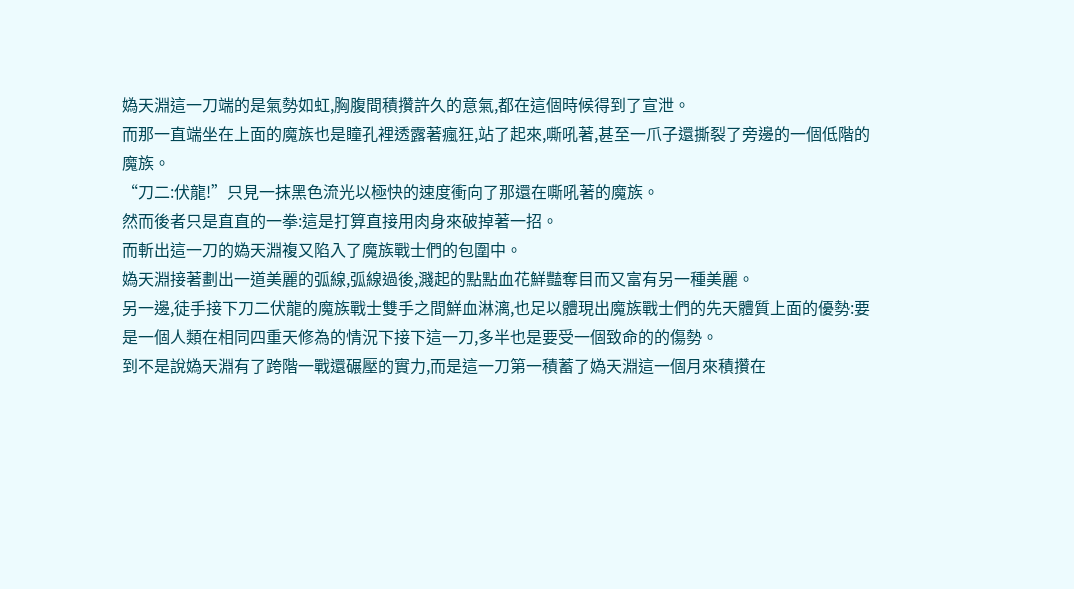媯天淵這一刀端的是氣勢如虹,胸腹間積攢許久的意氣,都在這個時候得到了宣泄。
而那一直端坐在上面的魔族也是瞳孔裡透露著瘋狂,站了起來,嘶吼著,甚至一爪子還撕裂了旁邊的一個低階的魔族。
“刀二:伏龍!”只見一抹黑色流光以極快的速度衝向了那還在嘶吼著的魔族。
然而後者只是直直的一拳:這是打算直接用肉身來破掉著一招。
而斬出這一刀的媯天淵複又陷入了魔族戰士們的包圍中。
媯天淵接著劃出一道美麗的弧線,弧線過後,濺起的點點血花鮮豔奪目而又富有另一種美麗。
另一邊,徒手接下刀二伏龍的魔族戰士雙手之間鮮血淋漓,也足以體現出魔族戰士們的先天體質上面的優勢:要是一個人類在相同四重天修為的情況下接下這一刀,多半也是要受一個致命的的傷勢。
到不是說媯天淵有了跨階一戰還碾壓的實力,而是這一刀第一積蓄了媯天淵這一個月來積攢在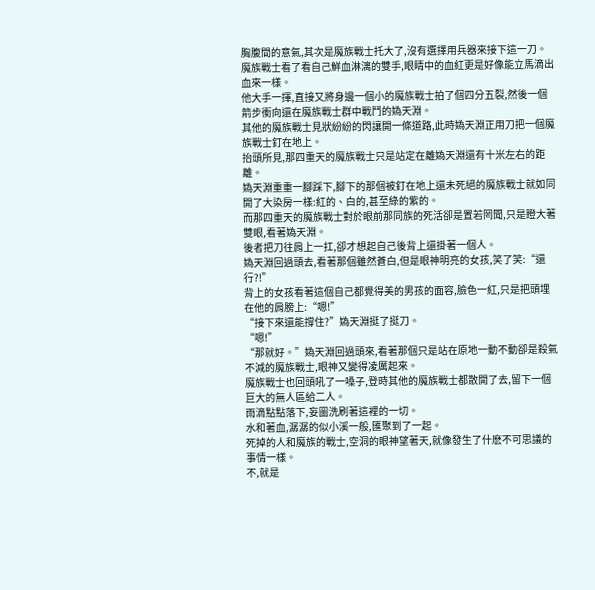胸腹間的意氣,其次是魔族戰士托大了,沒有選擇用兵器來接下這一刀。
魔族戰士看了看自己鮮血淋漓的雙手,眼睛中的血紅更是好像能立馬滴出血來一樣。
他大手一揮,直接又將身邊一個小的魔族戰士拍了個四分五裂,然後一個箭步衝向還在魔族戰士群中戰鬥的媯天淵。
其他的魔族戰士見狀紛紛的閃讓開一條道路,此時媯天淵正用刀把一個魔族戰士釘在地上。
抬頭所見,那四重天的魔族戰士只是站定在離媯天淵還有十米左右的距離。
媯天淵重重一腳踩下,腳下的那個被釘在地上還未死絕的魔族戰士就如同開了大染房一樣:紅的、白的,甚至綠的紫的。
而那四重天的魔族戰士對於眼前那同族的死活卻是置若罔聞,只是瞪大著雙眼,看著媯天淵。
後者把刀往肩上一扛,卻才想起自己後背上還掛著一個人。
媯天淵回過頭去,看著那個雖然蒼白,但是眼神明亮的女孩,笑了笑:“還行?!”
背上的女孩看著這個自己都覺得美的男孩的面容,臉色一紅,只是把頭埋在他的肩膀上:“嗯!”
“接下來還能撐住?”媯天淵挺了挺刀。
“嗯!”
“那就好。”媯天淵回過頭來,看著那個只是站在原地一動不動卻是殺氣不減的魔族戰士,眼神又變得凌厲起來。
魔族戰士也回頭吼了一嗓子,登時其他的魔族戰士都散開了去,留下一個巨大的無人區給二人。
雨滴點點落下,妄圖洗刷著這裡的一切。
水和著血,潺潺的似小溪一般,匯聚到了一起。
死掉的人和魔族的戰士,空洞的眼神望著天,就像發生了什麽不可思議的事情一樣。
不,就是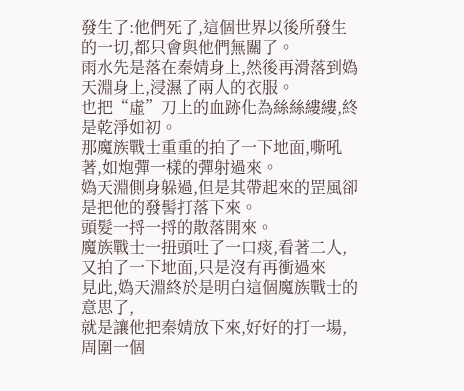發生了:他們死了,這個世界以後所發生的一切,都只會與他們無關了。
雨水先是落在秦婧身上,然後再滑落到媯天淵身上,浸濕了兩人的衣服。
也把“虛”刀上的血跡化為絲絲縷縷,終是乾淨如初。
那魔族戰士重重的拍了一下地面,嘶吼著,如炮彈一樣的彈射過來。
媯天淵側身躲過,但是其帶起來的罡風卻是把他的發髻打落下來。
頭髮一捋一捋的散落開來。
魔族戰士一扭頭吐了一口痰,看著二人,又拍了一下地面,只是沒有再衝過來
見此,媯天淵終於是明白這個魔族戰士的意思了,
就是讓他把秦婧放下來,好好的打一場,周圍一個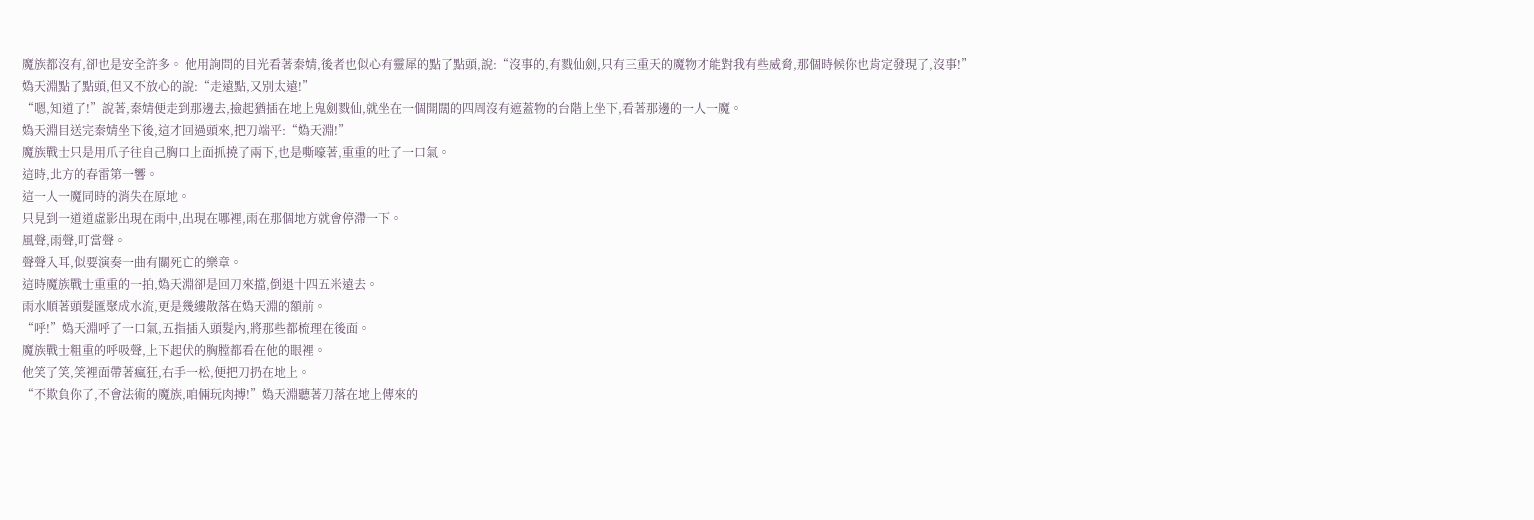魔族都沒有,卻也是安全許多。 他用詢問的目光看著秦婧,後者也似心有靈犀的點了點頭,說:“沒事的,有戮仙劍,只有三重天的魔物才能對我有些威脅,那個時候你也肯定發現了,沒事!”
媯天淵點了點頭,但又不放心的說:“走遠點,又別太遠!”
“嗯,知道了!”說著,秦婧便走到那邊去,撿起猶插在地上鬼劍戮仙,就坐在一個開闊的四周沒有遮蓋物的台階上坐下,看著那邊的一人一魔。
媯天淵目送完秦婧坐下後,這才回過頭來,把刀端平:“媯天淵!”
魔族戰士只是用爪子往自己胸口上面抓撓了兩下,也是嘶嚎著,重重的吐了一口氣。
這時,北方的春雷第一響。
這一人一魔同時的消失在原地。
只見到一道道虛影出現在雨中,出現在哪裡,雨在那個地方就會停滯一下。
風聲,雨聲,叮當聲。
聲聲入耳,似要演奏一曲有關死亡的樂章。
這時魔族戰士重重的一拍,媯天淵卻是回刀來擋,倒退十四五米遠去。
雨水順著頭髮匯聚成水流,更是幾縷散落在媯天淵的額前。
“呼!”媯天淵呼了一口氣,五指插入頭髮內,將那些都梳理在後面。
魔族戰士粗重的呼吸聲,上下起伏的胸膛都看在他的眼裡。
他笑了笑,笑裡面帶著瘋狂,右手一松,便把刀扔在地上。
“不欺負你了,不會法術的魔族,咱倆玩肉搏!”媯天淵聽著刀落在地上傳來的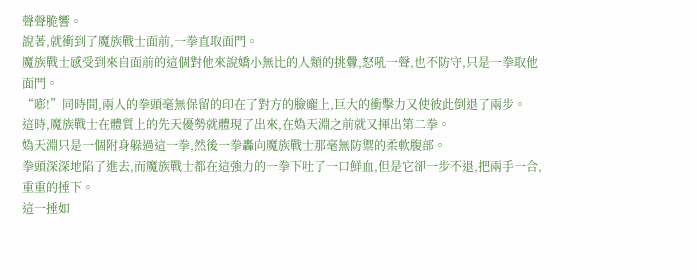聲聲脆響。
說著,就衝到了魔族戰士面前,一拳直取面門。
魔族戰士感受到來自面前的這個對他來說嬌小無比的人類的挑釁,怒吼一聲,也不防守,只是一拳取他面門。
“嘭!”同時間,兩人的拳頭毫無保留的印在了對方的臉龐上,巨大的衝擊力又使彼此倒退了兩步。
這時,魔族戰士在體質上的先天優勢就體現了出來,在媯天淵之前就又揮出第二拳。
媯天淵只是一個附身躲過這一拳,然後一拳轟向魔族戰士那毫無防禦的柔軟腹部。
拳頭深深地陷了進去,而魔族戰士都在這強力的一拳下吐了一口鮮血,但是它卻一步不退,把兩手一合,重重的捶下。
這一捶如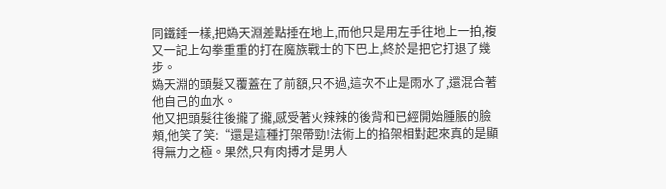同鐵錘一樣,把媯天淵差點捶在地上,而他只是用左手往地上一拍,複又一記上勾拳重重的打在魔族戰士的下巴上,終於是把它打退了幾步。
媯天淵的頭髮又覆蓋在了前額,只不過,這次不止是雨水了,還混合著他自己的血水。
他又把頭髮往後攏了攏,感受著火辣辣的後背和已經開始腫脹的臉頰,他笑了笑:“還是這種打架帶勁!法術上的掐架相對起來真的是顯得無力之極。果然,只有肉搏才是男人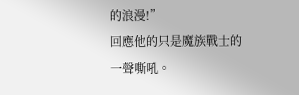的浪漫!”
回應他的只是魔族戰士的一聲嘶吼。